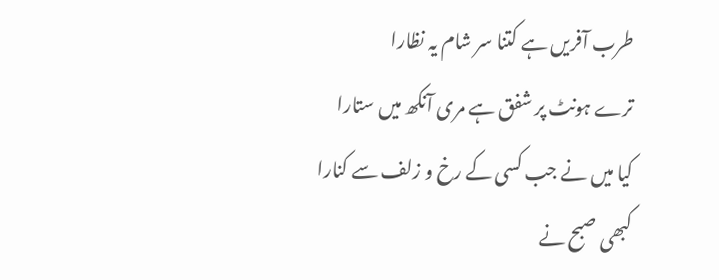طرب آفریں ہے کتنا سر شام یہ نظارا
ترے ہونٹ پر شفق ہے مری آنکھ میں ستارا
کیا میں نے جب کسی کے رخ و زلف سے کنارا
کبھی صبح نے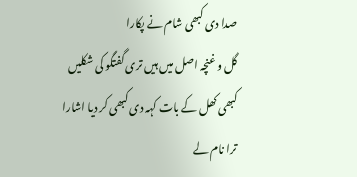صدا دی کبھی شام نے پکارا
گل و غنچہ اصل میں ہیں تری گفتگو کی شکلیں
کبھی کھل کے بات کہہ دی کبھی کر دیا اشارا
ترا نام لے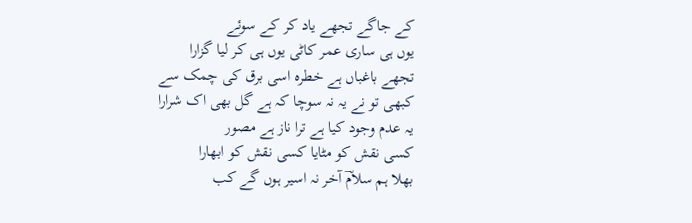کے جاگے تجھے یاد کر کے سوئے
یوں ہی ساری عمر کاٹی یوں ہی کر لیا گزارا
تجھے باغباں ہے خطرہ اسی برق کی چمک سے
کبھی تو نے یہ نہ سوچا کہ ہے گل بھی اک شرارا
یہ عدم وجود کیا ہے ترا ناز ہے مصور
کسی نقش کو مٹایا کسی نقش کو ابھارا
بھلا ہم سلامؔ آخر نہ اسیر ہوں گے کب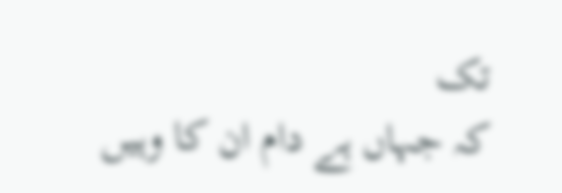تک
کہ جہاں ہے دام ان کا وہیں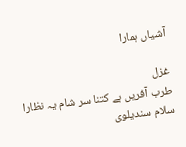آشیاں ہمارا

غزل
طرب آفریں ہے کتنا سر شام یہ نظارا
سلام سندیلوی